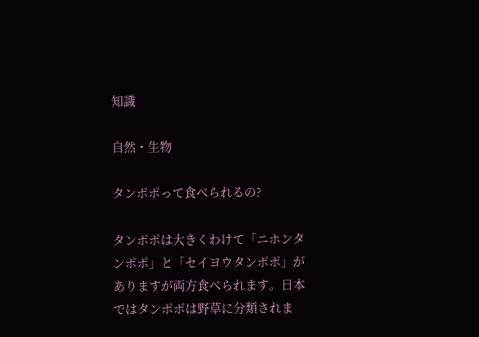知識

自然・生物

タンポポって食べられるの?

タンポポは大きくわけて「ニホンタンポポ」と「セイヨウタンポポ」がありますが両方食べられます。日本ではタンポポは野草に分類されま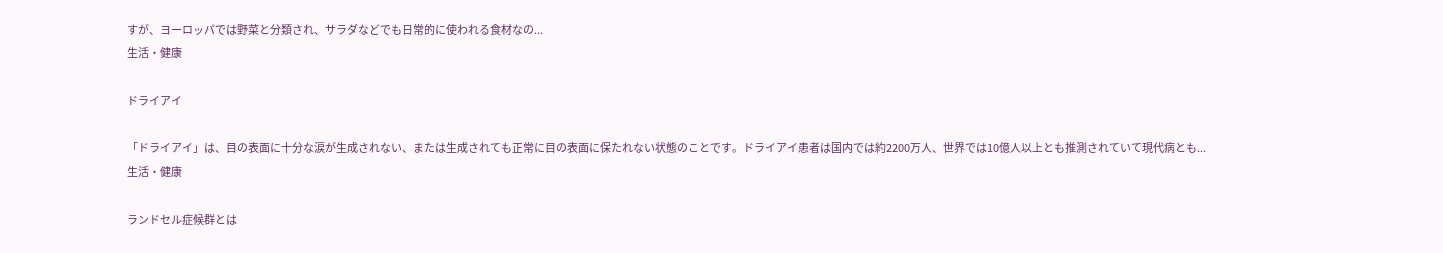すが、ヨーロッパでは野菜と分類され、サラダなどでも日常的に使われる食材なの...
生活・健康

ドライアイ

「ドライアイ」は、目の表面に十分な涙が生成されない、または生成されても正常に目の表面に保たれない状態のことです。ドライアイ患者は国内では約2200万人、世界では10億人以上とも推測されていて現代病とも...
生活・健康

ランドセル症候群とは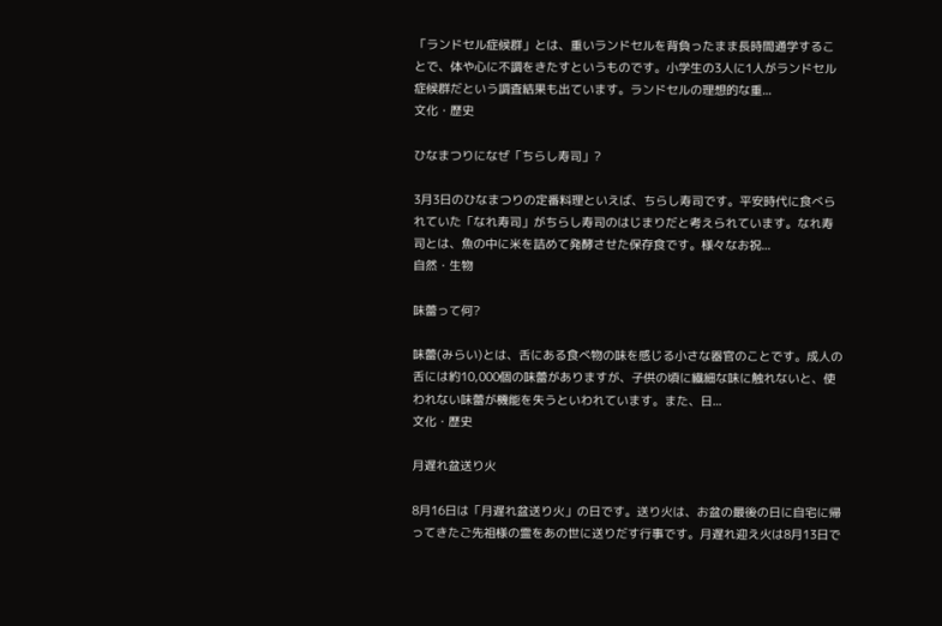「ランドセル症候群」とは、重いランドセルを背負ったまま長時間通学することで、体や心に不調をきたすというものです。小学生の3人に1人がランドセル症候群だという調査結果も出ています。ランドセルの理想的な重...
文化・歴史

ひなまつりになぜ「ちらし寿司」?

3月3日のひなまつりの定番料理といえば、ちらし寿司です。平安時代に食べられていた「なれ寿司」がちらし寿司のはじまりだと考えられています。なれ寿司とは、魚の中に米を詰めて発酵させた保存食です。様々なお祝...
自然・生物

味蕾って何?

味蕾(みらい)とは、舌にある食べ物の味を感じる小さな器官のことです。成人の舌には約10,000個の味蕾がありますが、子供の頃に繊細な味に触れないと、使われない味蕾が機能を失うといわれています。また、日...
文化・歴史

月遅れ盆送り火

8月16日は「月遅れ盆送り火」の日です。送り火は、お盆の最後の日に自宅に帰ってきたご先祖様の霊をあの世に送りだす行事です。月遅れ迎え火は8月13日で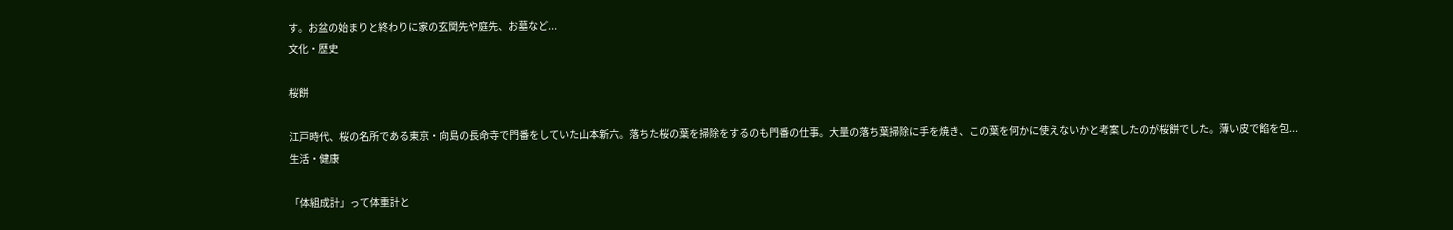す。お盆の始まりと終わりに家の玄関先や庭先、お墓など...
文化・歴史

桜餅

江戸時代、桜の名所である東京・向島の長命寺で門番をしていた山本新六。落ちた桜の葉を掃除をするのも門番の仕事。大量の落ち葉掃除に手を焼き、この葉を何かに使えないかと考案したのが桜餅でした。薄い皮で餡を包...
生活・健康

「体組成計」って体重計と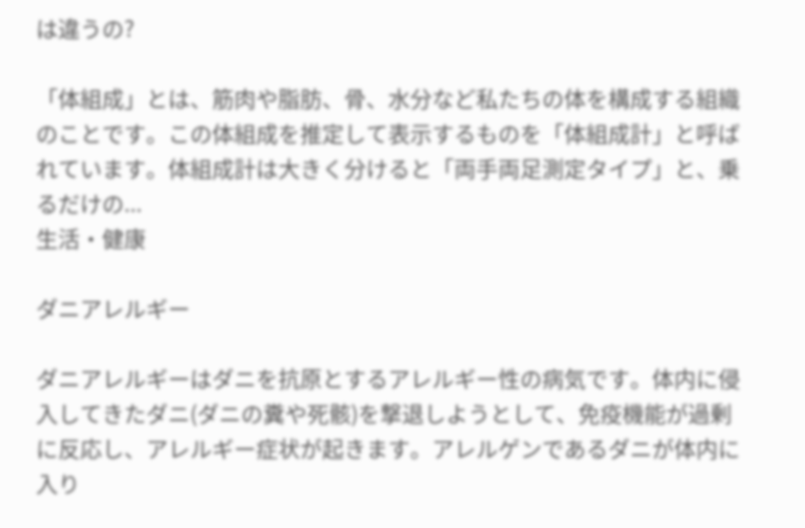は違うの?

「体組成」とは、筋肉や脂肪、骨、水分など私たちの体を構成する組織のことです。この体組成を推定して表示するものを「体組成計」と呼ばれています。体組成計は大きく分けると「両手両足測定タイプ」と、乗るだけの...
生活・健康

ダニアレルギー

ダニアレルギーはダニを抗原とするアレルギー性の病気です。体内に侵入してきたダニ(ダニの糞や死骸)を撃退しようとして、免疫機能が過剰に反応し、アレルギー症状が起きます。アレルゲンであるダニが体内に入り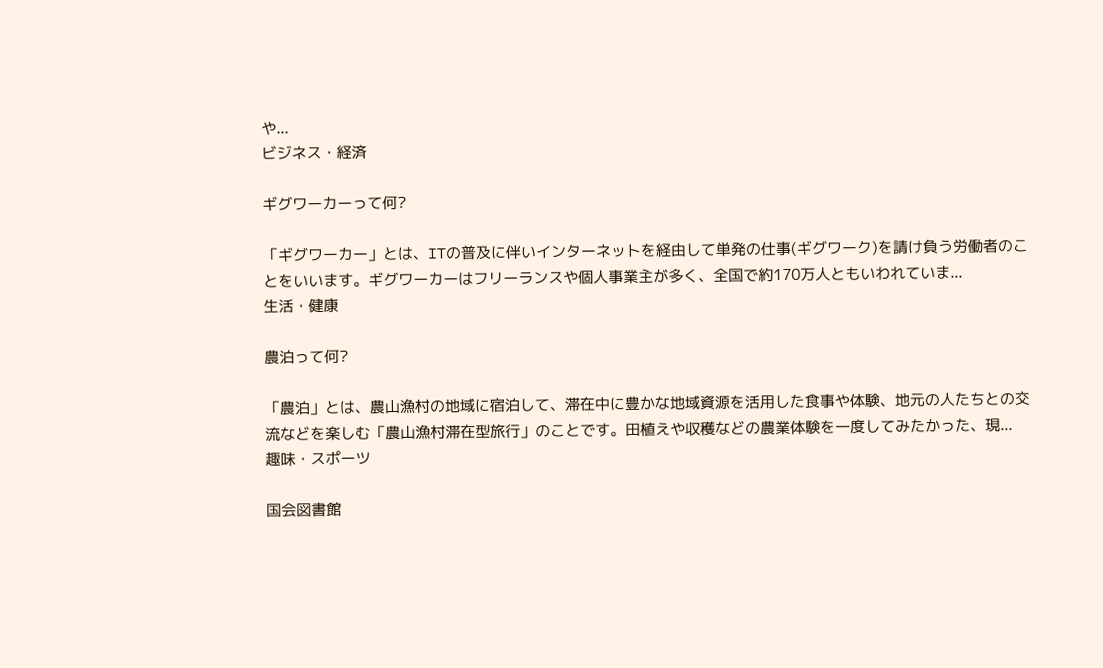や...
ビジネス・経済

ギグワーカーって何?

「ギグワーカー」とは、ITの普及に伴いインターネットを経由して単発の仕事(ギグワーク)を請け負う労働者のことをいいます。ギグワーカーはフリーランスや個人事業主が多く、全国で約170万人ともいわれていま...
生活・健康

農泊って何?

「農泊」とは、農山漁村の地域に宿泊して、滞在中に豊かな地域資源を活用した食事や体験、地元の人たちとの交流などを楽しむ「農山漁村滞在型旅行」のことです。田植えや収穫などの農業体験を一度してみたかった、現...
趣味・スポーツ

国会図書館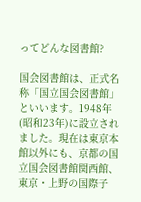ってどんな図書館?

国会図書館は、正式名称「国立国会図書館」といいます。1948年(昭和23年)に設立されました。現在は東京本館以外にも、京都の国立国会図書館関西館、東京・上野の国際子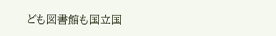ども図書館も国立国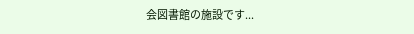会図書館の施設です...